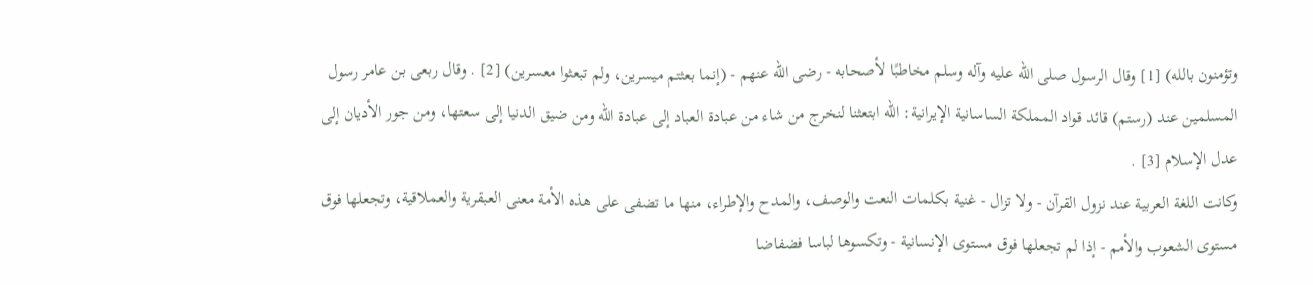وتؤمنون بالله) [1] وقال الرسول صلى الله عليه وآله وسلم مخاطبًا لأصحابه - رضى الله عنهم - (إنما بعثتم ميسرين، ولم تبعثوا معسرين) [2] . وقال ربعى بن عامر رسول المسلمين عند (رستم) قائد قواد المملكة الساسانية الإيرانية: الله ابتعثنا لنخرج من شاء من عبادة العباد إلى عبادة الله ومن ضيق الدنيا إلى سعتها، ومن جور الأديان إلى عدل الإسلام [3] .
وكانت اللغة العربية عند نزول القرآن - ولا تزال - غنية بكلمات النعت والوصف، والمدح والإطراء، منها ما تضفى على هذه الأمة معنى العبقرية والعملاقية، وتجعلها فوق مستوى الشعوب والأمم - إذا لم تجعلها فوق مستوى الإنسانية - وتكسوها لباسا فضفاضا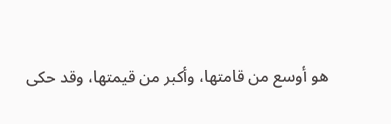هو أوسع من قامتها، وأكبر من قيمتها، وقد حكى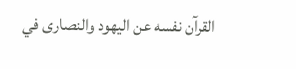القرآن نفسه عن اليهود والنصارى في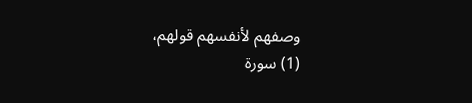وصفهم لأنفسهم قولهم،
(1) سورة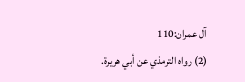آل عمران:110
(2) رواه الترمذي عن أبي هريرة.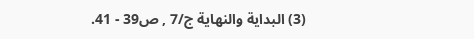(3) البداية والنهاية ج/7 , ص39 - 41.